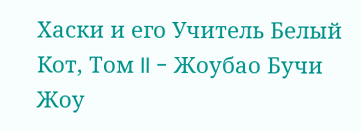Хаски и его Учитель Белый Кот, Том II - Жоубао Бучи Жоу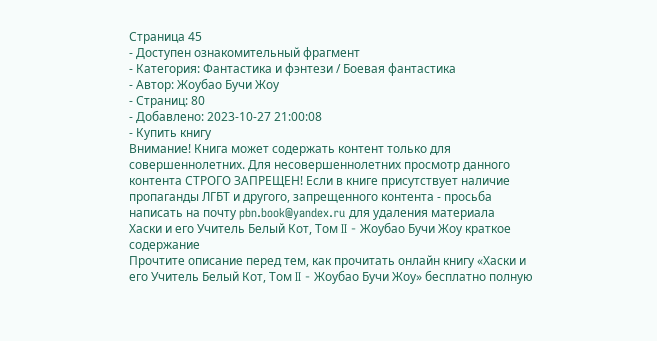Страница 45
- Доступен ознакомительный фрагмент
- Категория: Фантастика и фэнтези / Боевая фантастика
- Автор: Жоубао Бучи Жоу
- Страниц: 80
- Добавлено: 2023-10-27 21:00:08
- Купить книгу
Внимание! Книга может содержать контент только для совершеннолетних. Для несовершеннолетних просмотр данного контента СТРОГО ЗАПРЕЩЕН! Если в книге присутствует наличие пропаганды ЛГБТ и другого, запрещенного контента - просьба написать на почту pbn.book@yandex.ru для удаления материала
Хаски и его Учитель Белый Кот, Том II - Жоубао Бучи Жоу краткое содержание
Прочтите описание перед тем, как прочитать онлайн книгу «Хаски и его Учитель Белый Кот, Том II - Жоубао Бучи Жоу» бесплатно полную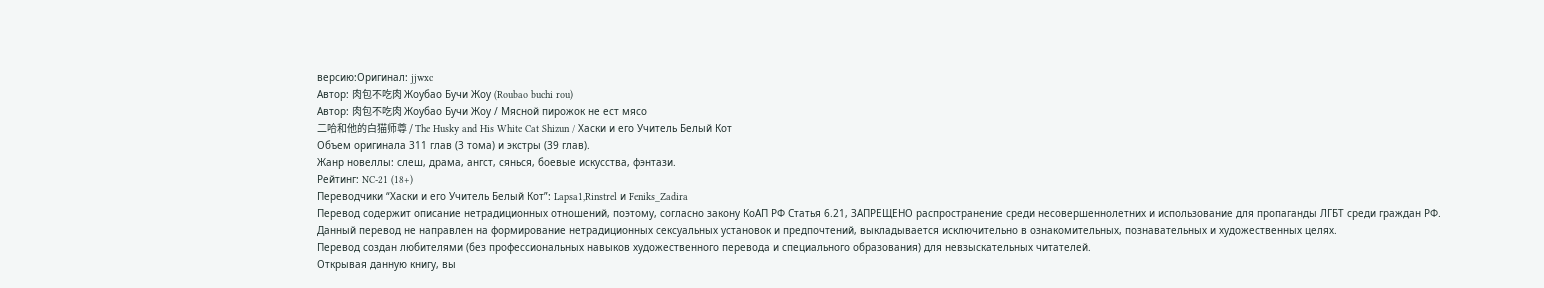версию:Оригинал: jjwxc
Автор: 肉包不吃肉 Жоубао Бучи Жоу (Roubao buchi rou)
Автор: 肉包不吃肉 Жоубао Бучи Жоу / Мясной пирожок не ест мясо
二哈和他的白猫师尊 / The Husky and His White Cat Shizun / Хаски и его Учитель Белый Кот
Объем оригинала 311 глав (3 тома) и экстры (39 глав).
Жанр новеллы: слеш, драма, ангст, сянься, боевые искусства, фэнтази.
Рейтинг: NC-21 (18+)
Переводчики “Хаски и его Учитель Белый Кот”: Lapsa1,Rinstrel и Feniks_Zadira
Перевод содержит описание нетрадиционных отношений, поэтому, согласно закону КоАП РФ Статья 6.21, ЗАПРЕЩЕНО распространение среди несовершеннолетних и использование для пропаганды ЛГБТ среди граждан РФ.
Данный перевод не направлен на формирование нетрадиционных сексуальных установок и предпочтений, выкладывается исключительно в ознакомительных, познавательных и художественных целях.
Перевод создан любителями (без профессиональных навыков художественного перевода и специального образования) для невзыскательных читателей.
Открывая данную книгу, вы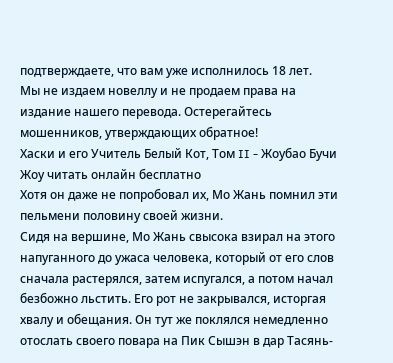подтверждаете, что вам уже исполнилось 18 лет.
Мы не издаем новеллу и не продаем права на издание нашего перевода. Остерегайтесь мошенников, утверждающих обратное!
Хаски и его Учитель Белый Кот, Том II - Жоубао Бучи Жоу читать онлайн бесплатно
Хотя он даже не попробовал их, Мо Жань помнил эти пельмени половину своей жизни.
Сидя на вершине, Мо Жань свысока взирал на этого напуганного до ужаса человека, который от его слов сначала растерялся, затем испугался, а потом начал безбожно льстить. Его рот не закрывался, исторгая хвалу и обещания. Он тут же поклялся немедленно отослать своего повара на Пик Сышэн в дар Тасянь-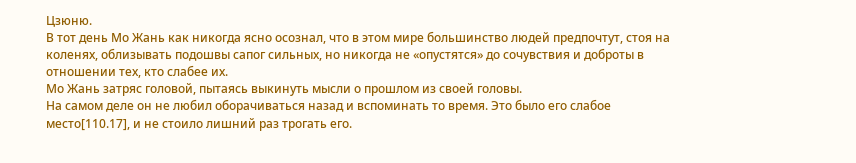Цзюню.
В тот день Мо Жань как никогда ясно осознал, что в этом мире большинство людей предпочтут, стоя на коленях, облизывать подошвы сапог сильных, но никогда не «опустятся» до сочувствия и доброты в отношении тех, кто слабее их.
Мо Жань затряс головой, пытаясь выкинуть мысли о прошлом из своей головы.
На самом деле он не любил оборачиваться назад и вспоминать то время. Это было его слабое место[110.17], и не стоило лишний раз трогать его.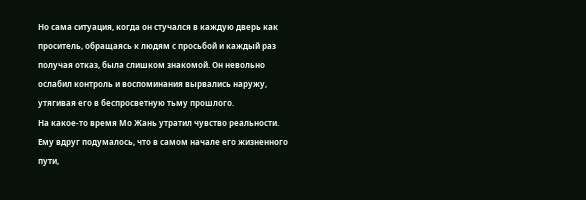Но сама ситуация, когда он стучался в каждую дверь как проситель, обращаясь к людям с просьбой и каждый раз получая отказ, была слишком знакомой. Он невольно ослабил контроль и воспоминания вырвались наружу, утягивая его в беспросветную тьму прошлого.
На какое-то время Мо Жань утратил чувство реальности.
Ему вдруг подумалось, что в самом начале его жизненного пути,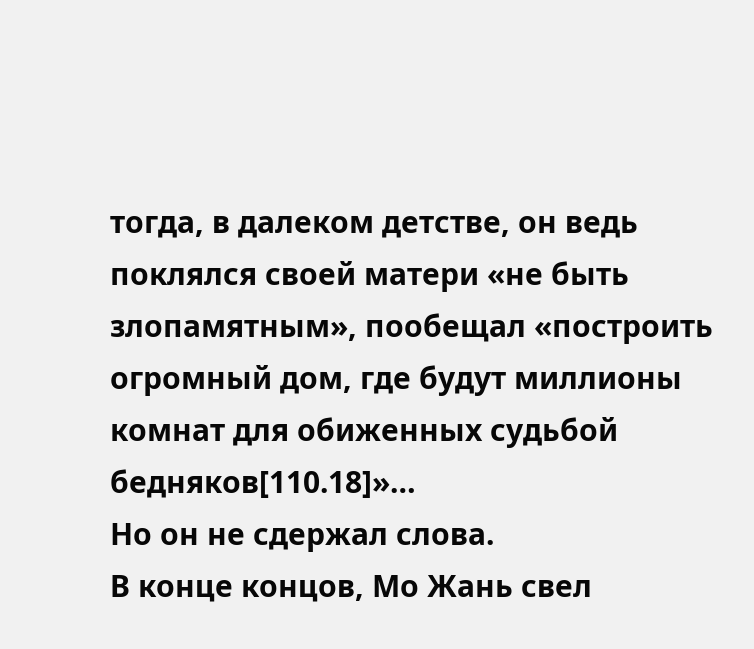тогда, в далеком детстве, он ведь поклялся своей матери «не быть злопамятным», пообещал «построить огромный дом, где будут миллионы комнат для обиженных судьбой бедняков[110.18]»…
Но он не сдержал слова.
В конце концов, Мо Жань свел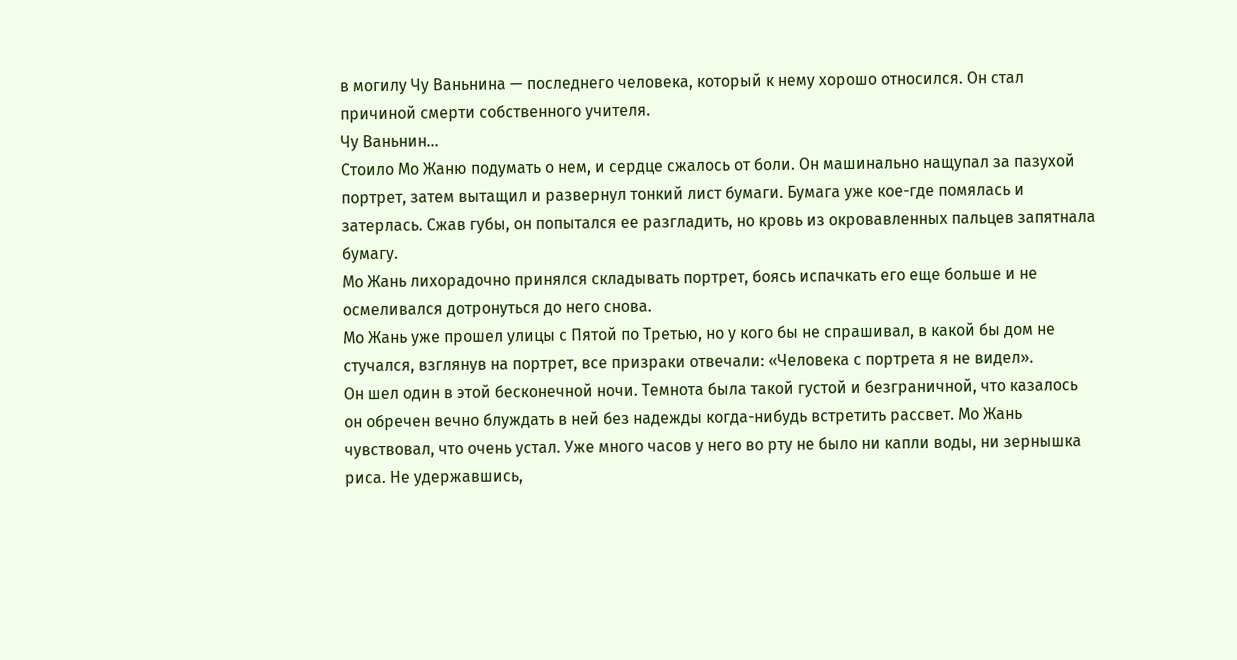в могилу Чу Ваньнина — последнего человека, который к нему хорошо относился. Он стал причиной смерти собственного учителя.
Чу Ваньнин…
Стоило Мо Жаню подумать о нем, и сердце сжалось от боли. Он машинально нащупал за пазухой портрет, затем вытащил и развернул тонкий лист бумаги. Бумага уже кое-где помялась и затерлась. Сжав губы, он попытался ее разгладить, но кровь из окровавленных пальцев запятнала бумагу.
Мо Жань лихорадочно принялся складывать портрет, боясь испачкать его еще больше и не осмеливался дотронуться до него снова.
Мо Жань уже прошел улицы с Пятой по Третью, но у кого бы не спрашивал, в какой бы дом не стучался, взглянув на портрет, все призраки отвечали: «Человека с портрета я не видел».
Он шел один в этой бесконечной ночи. Темнота была такой густой и безграничной, что казалось он обречен вечно блуждать в ней без надежды когда-нибудь встретить рассвет. Мо Жань чувствовал, что очень устал. Уже много часов у него во рту не было ни капли воды, ни зернышка риса. Не удержавшись,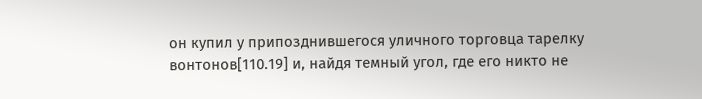он купил у припозднившегося уличного торговца тарелку вонтонов[110.19] и, найдя темный угол, где его никто не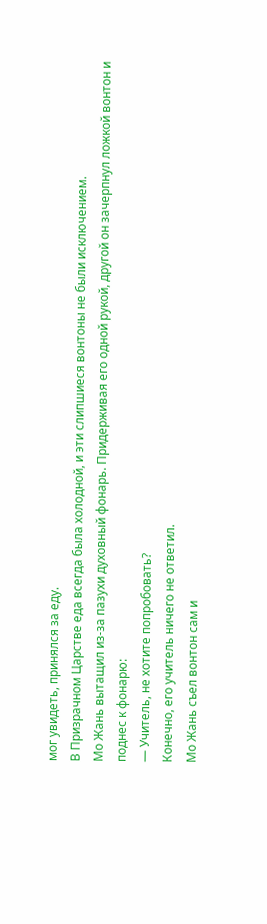мог увидеть, принялся за еду.
В Призрачном Царстве еда всегда была холодной, и эти слипшиеся вонтоны не были исключением.
Мо Жань вытащил из-за пазухи духовный фонарь. Придерживая его одной рукой, другой он зачерпнул ложкой вонтон и поднес к фонарю:
— Учитель, не хотите попробовать?
Конечно, его учитель ничего не ответил.
Мо Жань съел вонтон сам и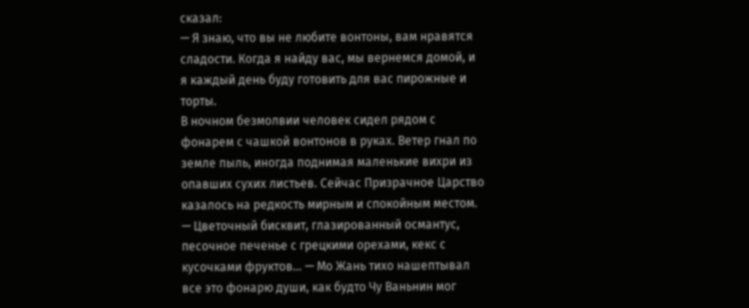сказал:
— Я знаю, что вы не любите вонтоны, вам нравятся сладости. Когда я найду вас, мы вернемся домой, и я каждый день буду готовить для вас пирожные и торты.
В ночном безмолвии человек сидел рядом с фонарем с чашкой вонтонов в руках. Ветер гнал по земле пыль, иногда поднимая маленькие вихри из опавших сухих листьев. Сейчас Призрачное Царство казалось на редкость мирным и спокойным местом.
— Цветочный бисквит, глазированный османтус, песочное печенье с грецкими орехами, кекс с кусочками фруктов… — Мо Жань тихо нашептывал все это фонарю души, как будто Чу Ваньнин мог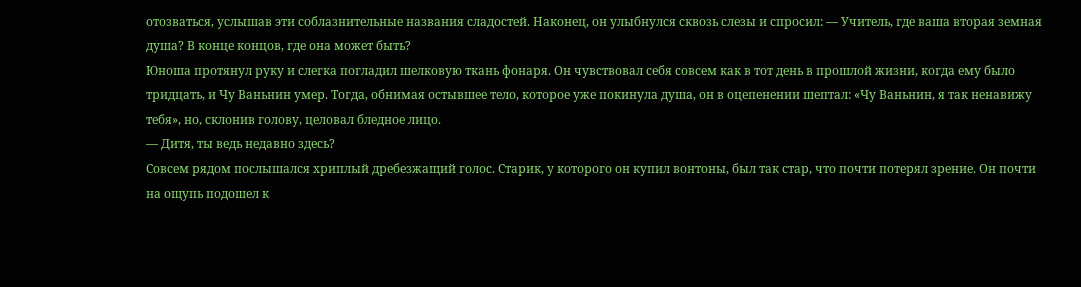отозваться, услышав эти соблазнительные названия сладостей. Наконец, он улыбнулся сквозь слезы и спросил: — Учитель, где ваша вторая земная душа? В конце концов, где она может быть?
Юноша протянул руку и слегка погладил шелковую ткань фонаря. Он чувствовал себя совсем как в тот день в прошлой жизни, когда ему было тридцать, и Чу Ваньнин умер. Тогда, обнимая остывшее тело, которое уже покинула душа, он в оцепенении шептал: «Чу Ваньнин, я так ненавижу тебя», но, склонив голову, целовал бледное лицо.
— Дитя, ты ведь недавно здесь?
Совсем рядом послышался хриплый дребезжащий голос. Старик, у которого он купил вонтоны, был так стар, что почти потерял зрение. Он почти на ощупь подошел к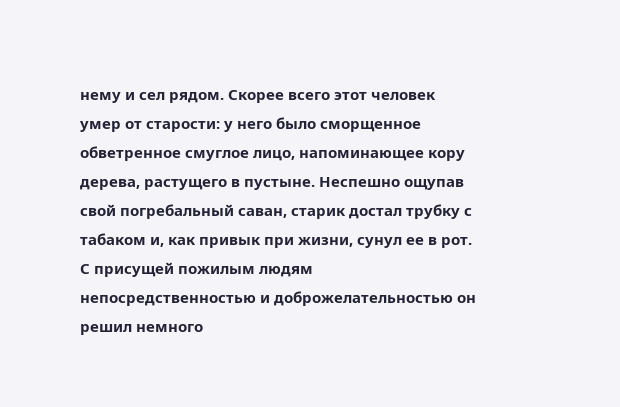нему и сел рядом. Скорее всего этот человек умер от старости: у него было сморщенное обветренное смуглое лицо, напоминающее кору дерева, растущего в пустыне. Неспешно ощупав свой погребальный саван, старик достал трубку с табаком и, как привык при жизни, сунул ее в рот. С присущей пожилым людям непосредственностью и доброжелательностью он решил немного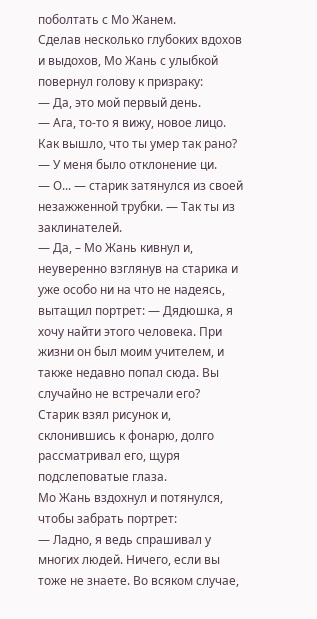поболтать с Мо Жанем.
Сделав несколько глубоких вдохов и выдохов, Мо Жань с улыбкой повернул голову к призраку:
— Да, это мой первый день.
— Ага, то-то я вижу, новое лицо. Как вышло, что ты умер так рано?
— У меня было отклонение ци.
— О... — старик затянулся из своей незажженной трубки. — Так ты из заклинателей.
— Да, – Мо Жань кивнул и, неуверенно взглянув на старика и уже особо ни на что не надеясь, вытащил портрет: — Дядюшка, я хочу найти этого человека. При жизни он был моим учителем, и также недавно попал сюда. Вы случайно не встречали его?
Старик взял рисунок и, склонившись к фонарю, долго рассматривал его, щуря подслеповатые глаза.
Мо Жань вздохнул и потянулся, чтобы забрать портрет:
— Ладно, я ведь спрашивал у многих людей. Ничего, если вы тоже не знаете. Во всяком случае,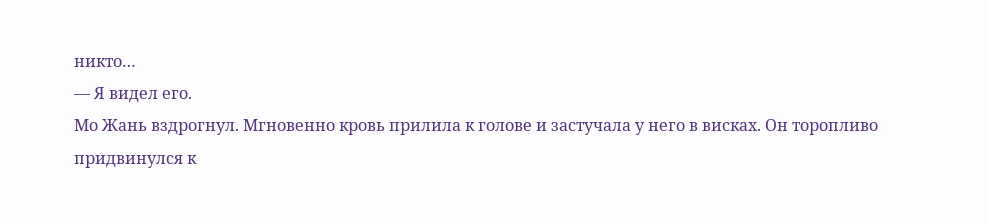никто…
— Я видел его.
Мо Жань вздрогнул. Мгновенно кровь прилила к голове и застучала у него в висках. Он торопливо придвинулся к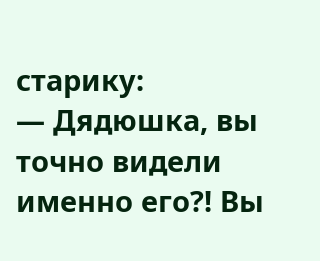старику:
— Дядюшка, вы точно видели именно его?! Вы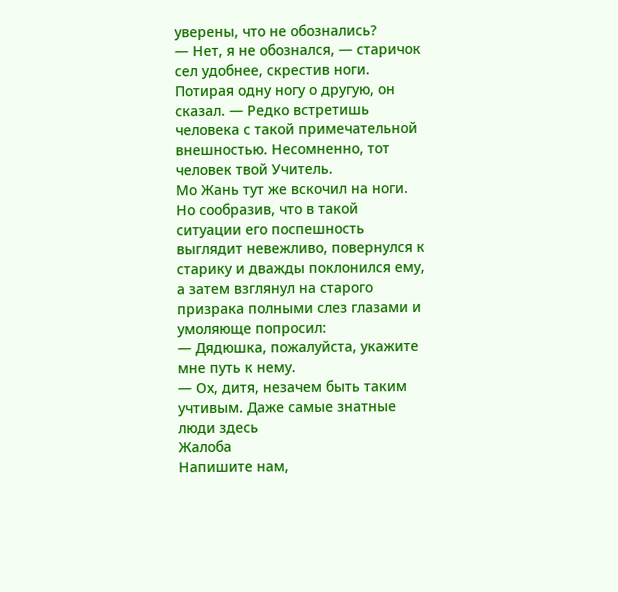уверены, что не обознались?
— Нет, я не обознался, — старичок сел удобнее, скрестив ноги. Потирая одну ногу о другую, он сказал. — Редко встретишь человека с такой примечательной внешностью. Несомненно, тот человек твой Учитель.
Мо Жань тут же вскочил на ноги. Но сообразив, что в такой ситуации его поспешность выглядит невежливо, повернулся к старику и дважды поклонился ему, а затем взглянул на старого призрака полными слез глазами и умоляюще попросил:
— Дядюшка, пожалуйста, укажите мне путь к нему.
— Ох, дитя, незачем быть таким учтивым. Даже самые знатные люди здесь
Жалоба
Напишите нам,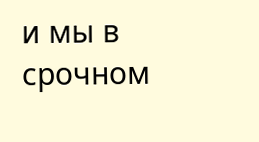и мы в срочном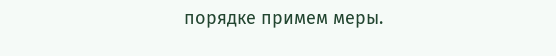порядке примем меры.